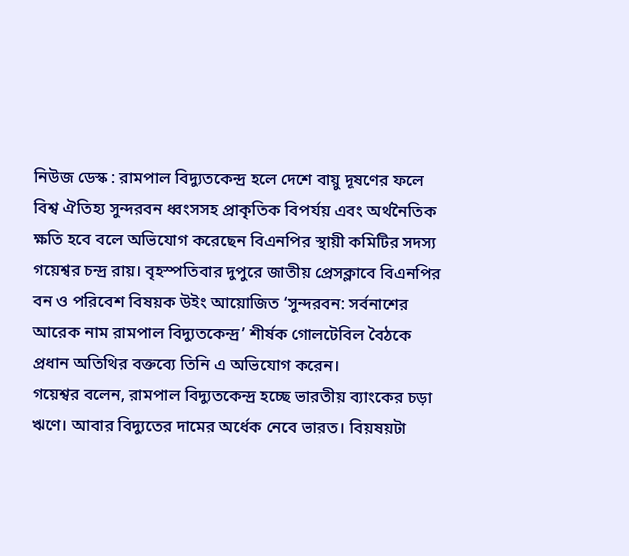নিউজ ডেস্ক : রামপাল বিদ্যুতকেন্দ্র হলে দেশে বায়ু দূষণের ফলে বিশ্ব ঐতিহ্য সুন্দরবন ধ্বংসসহ প্রাকৃতিক বিপর্যয় এবং অর্থনৈতিক ক্ষতি হবে বলে অভিযোগ করেছেন বিএনপির স্থায়ী কমিটির সদস্য গয়েশ্বর চন্দ্র রায়। বৃহস্পতিবার দুপুরে জাতীয় প্রেসক্লাবে বিএনপির বন ও পরিবেশ বিষয়ক উইং আয়োজিত ‘সুন্দরবন: সর্বনাশের আরেক নাম রামপাল বিদ্যুতকেন্দ্র’ শীর্ষক গোলটেবিল বৈঠকে প্রধান অতিথির বক্তব্যে তিনি এ অভিযোগ করেন।
গয়েশ্বর বলেন, রামপাল বিদ্যুতকেন্দ্র হচ্ছে ভারতীয় ব্যাংকের চড়া ঋণে। আবার বিদ্যুতের দামের অর্ধেক নেবে ভারত। বিয়ষয়টা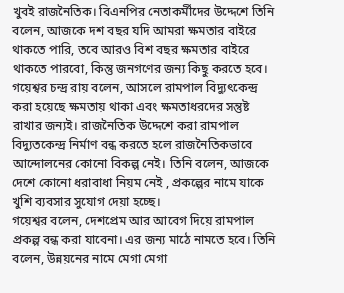খুবই রাজনৈতিক। বিএনপির নেতাকর্মীদের উদ্দেশে তিনি বলেন, আজকে দশ বছর যদি আমরা ক্ষমতার বাইরে থাকতে পারি, তবে আরও বিশ বছর ক্ষমতার বাইরে থাকতে পারবো, কিন্তু জনগণের জন্য কিছু করতে হবে।
গয়েশ্বর চন্দ্র রায় বলেন, আসলে রামপাল বিদ্যুৎকেন্দ্র করা হয়েছে ক্ষমতায় থাকা এবং ক্ষমতাধরদের সন্তুষ্ট রাখার জন্যই। রাজনৈতিক উদ্দেশে করা রামপাল বিদ্যুতকেন্দ্র নির্মাণ বন্ধ করতে হলে রাজনৈতিকভাবে আন্দোলনের কোনো বিকল্প নেই। তিনি বলেন, আজকে দেশে কোনো ধরাবাধা নিয়ম নেই , প্রকল্পের নামে যাকে খুশি ব্যবসার সুযোগ দেয়া হচ্ছে।
গয়েশ্বর বলেন, দেশপ্রেম আর আবেগ দিয়ে রামপাল প্রকল্প বন্ধ করা যাবেনা। এর জন্য মাঠে নামতে হবে। তিনি বলেন, উন্নয়নের নামে মেগা মেগা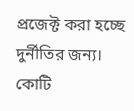প্রজেক্ট করা হচ্ছে দুর্নীতির জন্য। কোটি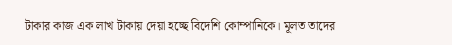টাকার কাজ এক লাখ টাকায় দেয়া হচ্ছে বিদেশি কোম্পানিকে। মূলত তাদের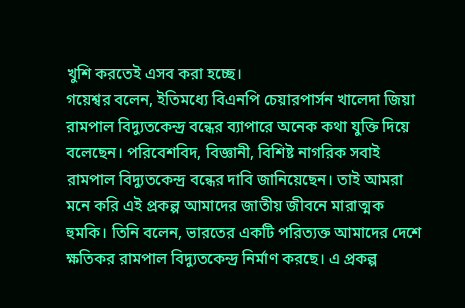খুশি করতেই এসব করা হচ্ছে।
গয়েশ্বর বলেন, ইতিমধ্যে বিএনপি চেয়ারপার্সন খালেদা জিয়া রামপাল বিদ্যুতকেন্দ্র বন্ধের ব্যাপারে অনেক কথা যুক্তি দিয়ে বলেছেন। পরিবেশবিদ, বিজ্ঞানী, বিশিষ্ট নাগরিক সবাই রামপাল বিদ্যুতকেন্দ্র বন্ধের দাবি জানিয়েছেন। তাই আমরা মনে করি এই প্রকল্প আমাদের জাতীয় জীবনে মারাত্মক হুমকি। তিনি বলেন, ভারতের একটি পরিত্যক্ত আমাদের দেশে ক্ষতিকর রামপাল বিদ্যুতকেন্দ্র নির্মাণ করছে। এ প্রকল্প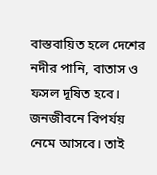বাস্তবায়িত হলে দেশের নদীর পানি, বাতাস ও ফসল দূষিত হবে। জনজীবনে বিপর্যয় নেমে আসবে। তাই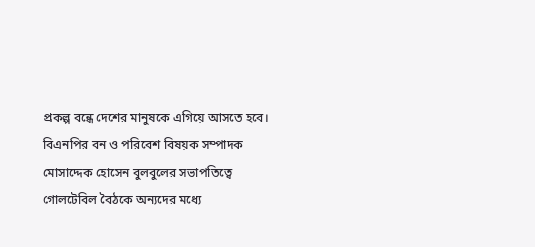প্রকল্প বন্ধে দেশের মানুষকে এগিয়ে আসতে হবে।
বিএনপির বন ও পরিবেশ বিষয়ক সম্পাদক মোসাদ্দেক হোসেন বুলবুলের সভাপতিত্বে গোলটেবিল বৈঠকে অন্যদের মধ্যে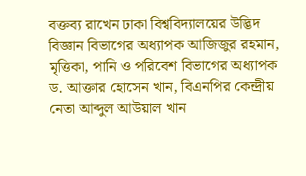বক্তব্য রাখেন ঢাকা বিশ্ববিদ্যালয়ের উদ্ভিদ বিজ্ঞান বিভাগের অধ্যাপক আজিজুর রহমান, মৃত্তিকা, পানি ও পরিবেশ বিভাগের অধ্যাপক ড. আক্তার হোসেন খান, বিএনপির কেন্দ্রীয় নেতা আব্দুল আউয়াল খান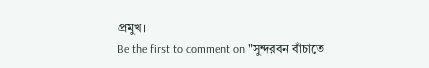প্রমুখ।
Be the first to comment on "সুন্দরবন বাঁচাতে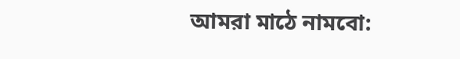আমরা মাঠে নামবো: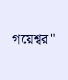গয়েশ্বর"